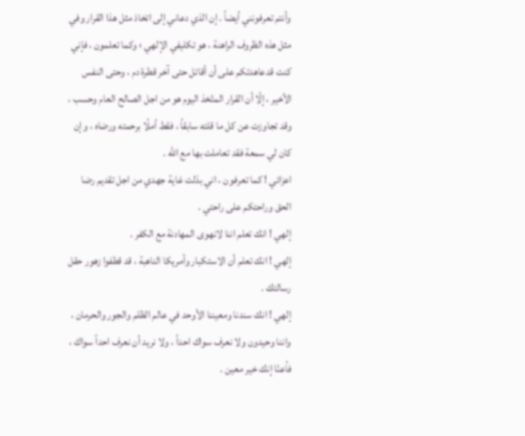وأنتم تعرفونني أيضاً . إن الذي دعاني إلى اتخاذ مثل هذا القرار وفي مثل هذه الظروف الراهنة ، هو تكليفي الإلهي ؛ وكما تعلمون ، فإني كنت قدعاهدتكم على أن أقاتل حتى آخر قطرة دم ، وحتى النفس الأخير ، إلّا أن القرار المتّخذ اليوم هو من اجل الصالح العام وحسب ، وقد تجاوزت عن كل ما قلته سابقاً ، فقط أملًا برحمته ورضاه ، وإن كان لي سمعة فقد تعاملت بها مع الله .
اعزائي ! كما تعرفون ، اني بذلت غاية جهدي من اجل تقديم رضا الحق وراحتكم على راحتي .
إلهي ! انك تعلم اننا لانهوى المهادنة مع الكفر .
إلهي ! انك تعلم أن الاستكبار وأمريكا الناهبة ، قد قطفوا زهور حقل رسالتك .
إلهي ! انك سندنا ومعيننا الأوحد في عالم الظلم والجور والحرمان ، واننا وحيدون ولا نعرف سواك احداً ، ولا نريد أن نعرف احداً سواك ، فأعنّا إنك خير معين .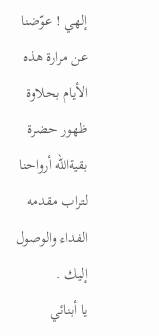إلهي ! عوّضنا عن مرارة هذه الأيام بحلاوة ظهور حضرة بقيةالله أرواحنا لتراب مقدمه الفداء والوصول إليك .
يا أبنائي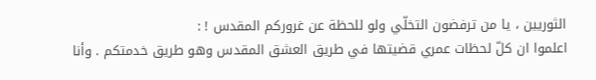الثوريين ، يا من ترفضون التخلّي ولو للحظة عن غروركم المقدس ! :
اعلموا ان كلّ لحظات عمري قضيتها في طريق العشق المقدس وهو طريق خدمتكم . وأنا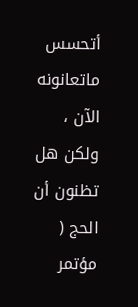أتحسس ماتعانونه الآن ، ولكن هل تظنون أن
الحج ( مؤتمر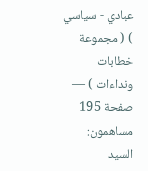عبادي - سياسي ) ( مجموعة خطابات ونداءات ) — صفحة 195
مساهمون: السيد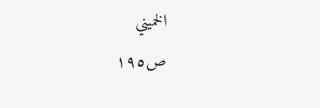الخميني
ص١٩٥